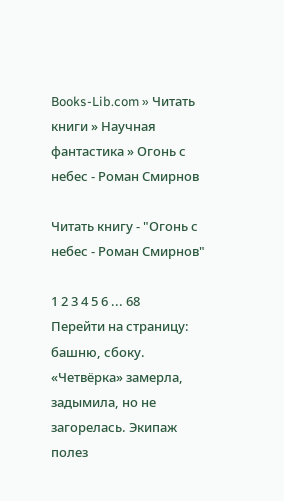Books-Lib.com » Читать книги » Научная фантастика » Огонь с небес - Роман Смирнов

Читать книгу - "Огонь с небес - Роман Смирнов"

1 2 3 4 5 6 ... 68
Перейти на страницу:
башню, сбоку. «Четвёрка» замерла, задымила, но не загорелась. Экипаж полез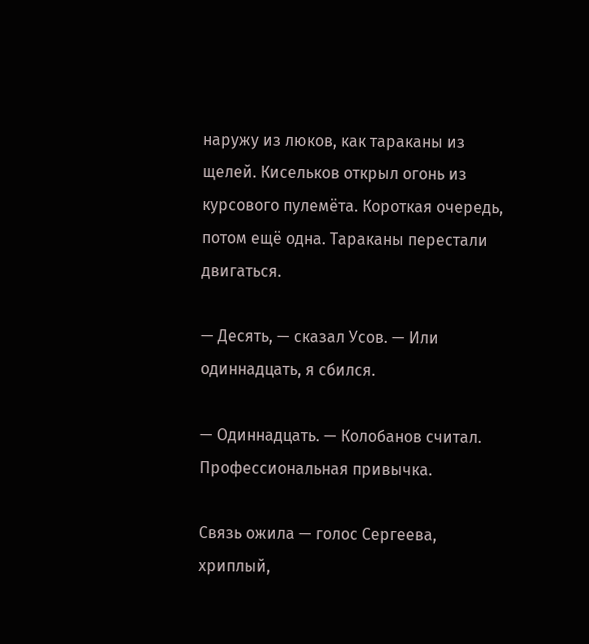наружу из люков, как тараканы из щелей. Кисельков открыл огонь из курсового пулемёта. Короткая очередь, потом ещё одна. Тараканы перестали двигаться.

— Десять, — сказал Усов. — Или одиннадцать, я сбился.

— Одиннадцать. — Колобанов считал. Профессиональная привычка.

Связь ожила — голос Сергеева, хриплый,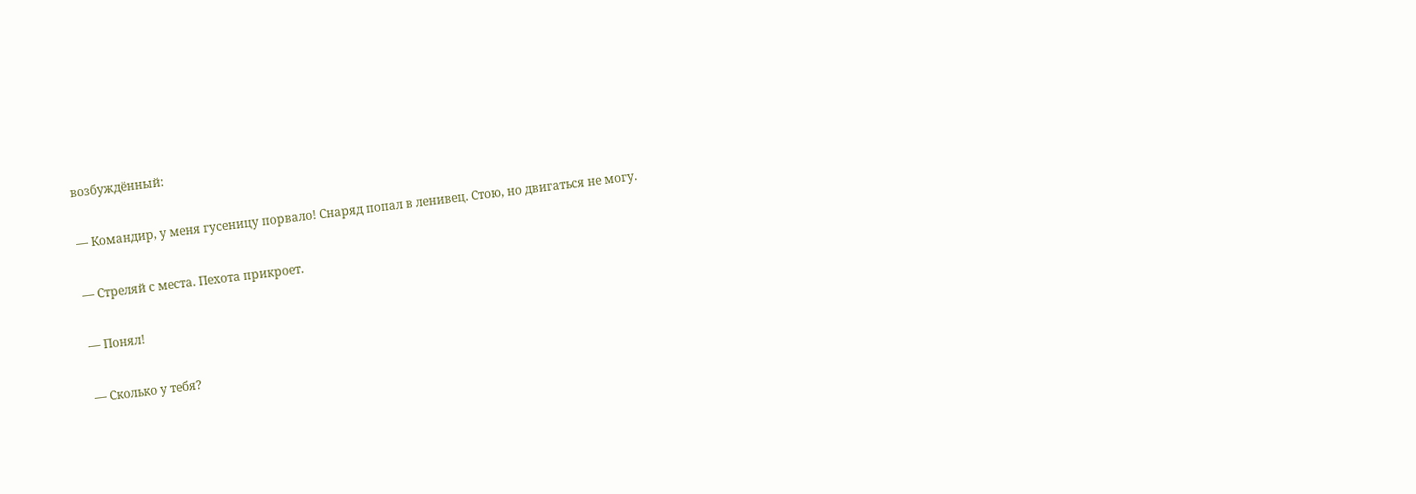возбуждённый:

— Командир, у меня гусеницу порвало! Снаряд попал в ленивец. Стою, но двигаться не могу.

— Стреляй с места. Пехота прикроет.

— Понял!

— Сколько у тебя?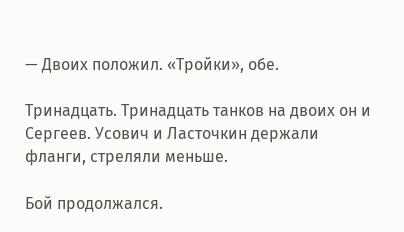— Двоих положил. «Тройки», обе.

Тринадцать. Тринадцать танков на двоих он и Сергеев. Усович и Ласточкин держали фланги, стреляли меньше.

Бой продолжался.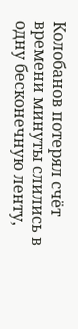Колобанов потерял счёт времени минуты слились в одну бесконечную ленту,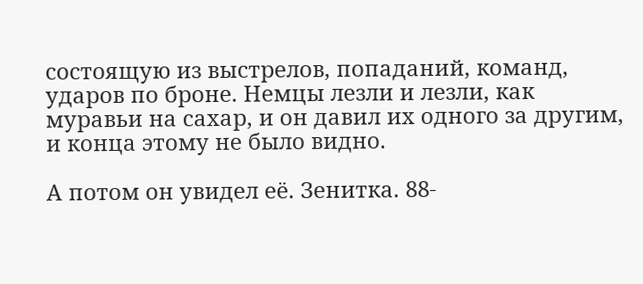состоящую из выстрелов, попаданий, команд, ударов по броне. Немцы лезли и лезли, как муравьи на сахар, и он давил их одного за другим, и конца этому не было видно.

А потом он увидел её. Зенитка. 88-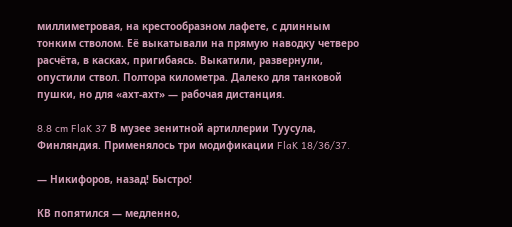миллиметровая, на крестообразном лафете, с длинным тонким стволом. Её выкатывали на прямую наводку четверо расчёта, в касках, пригибаясь. Выкатили, развернули, опустили ствол. Полтора километра. Далеко для танковой пушки, но для «ахт-ахт» — рабочая дистанция.

8.8 cm FlaK 37 В музее зенитной артиллерии Туусула, Финляндия. Применялось три модификации FlaK 18/36/37.

— Никифоров, назад! Быстро!

КВ попятился — медленно,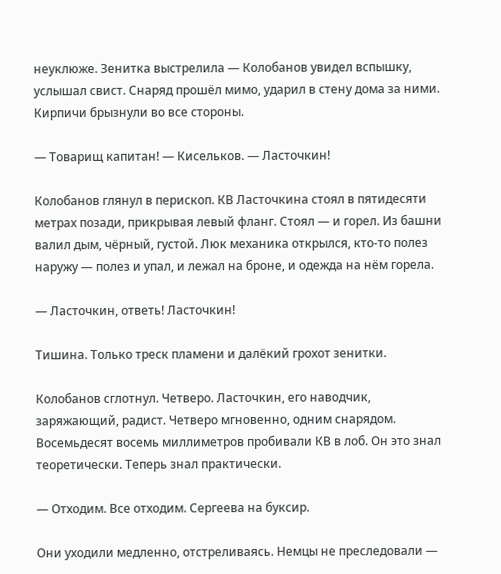неуклюже. Зенитка выстрелила — Колобанов увидел вспышку, услышал свист. Снаряд прошёл мимо, ударил в стену дома за ними. Кирпичи брызнули во все стороны.

— Товарищ капитан! — Кисельков. — Ласточкин!

Колобанов глянул в перископ. КВ Ласточкина стоял в пятидесяти метрах позади, прикрывая левый фланг. Стоял — и горел. Из башни валил дым, чёрный, густой. Люк механика открылся, кто-то полез наружу — полез и упал, и лежал на броне, и одежда на нём горела.

— Ласточкин, ответь! Ласточкин!

Тишина. Только треск пламени и далёкий грохот зенитки.

Колобанов сглотнул. Четверо. Ласточкин, его наводчик, заряжающий, радист. Четверо мгновенно, одним снарядом. Восемьдесят восемь миллиметров пробивали КВ в лоб. Он это знал теоретически. Теперь знал практически.

— Отходим. Все отходим. Сергеева на буксир.

Они уходили медленно, отстреливаясь. Немцы не преследовали —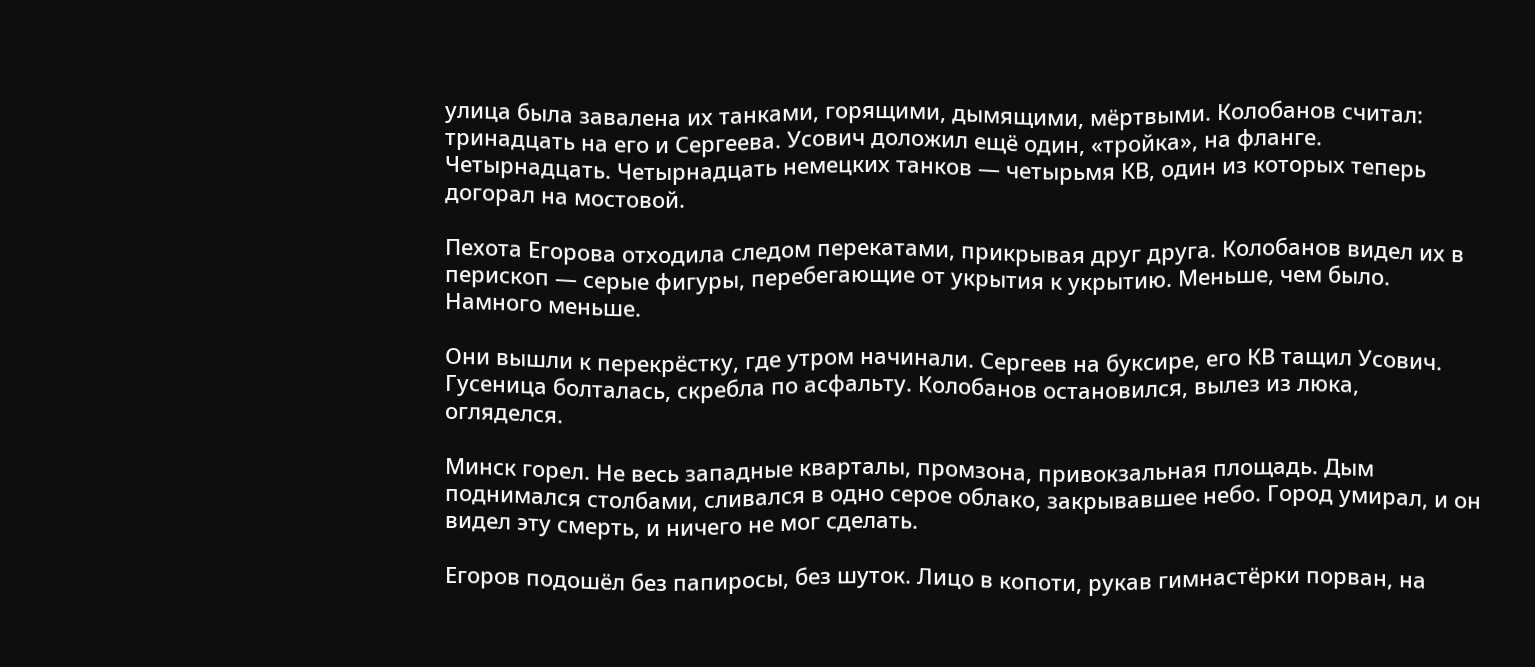улица была завалена их танками, горящими, дымящими, мёртвыми. Колобанов считал: тринадцать на его и Сергеева. Усович доложил ещё один, «тройка», на фланге. Четырнадцать. Четырнадцать немецких танков — четырьмя КВ, один из которых теперь догорал на мостовой.

Пехота Егорова отходила следом перекатами, прикрывая друг друга. Колобанов видел их в перископ — серые фигуры, перебегающие от укрытия к укрытию. Меньше, чем было. Намного меньше.

Они вышли к перекрёстку, где утром начинали. Сергеев на буксире, его КВ тащил Усович. Гусеница болталась, скребла по асфальту. Колобанов остановился, вылез из люка, огляделся.

Минск горел. Не весь западные кварталы, промзона, привокзальная площадь. Дым поднимался столбами, сливался в одно серое облако, закрывавшее небо. Город умирал, и он видел эту смерть, и ничего не мог сделать.

Егоров подошёл без папиросы, без шуток. Лицо в копоти, рукав гимнастёрки порван, на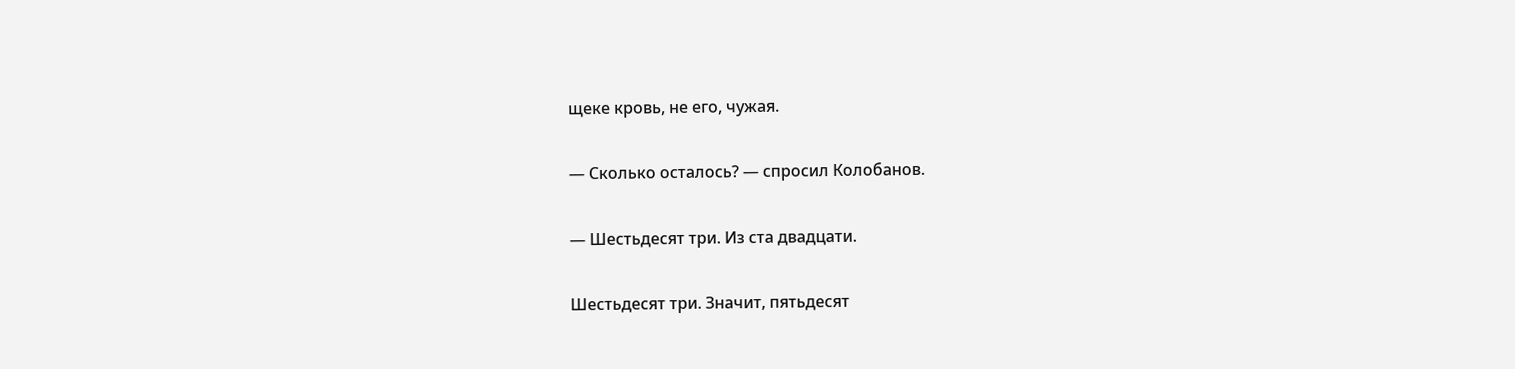щеке кровь, не его, чужая.

— Сколько осталось? — спросил Колобанов.

— Шестьдесят три. Из ста двадцати.

Шестьдесят три. Значит, пятьдесят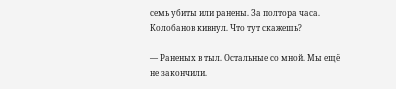семь убиты или ранены. За полтора часа. Колобанов кивнул. Что тут скажешь?

— Раненых в тыл. Остальные со мной. Мы ещё не закончили.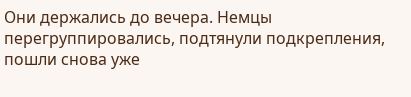Они держались до вечера. Немцы перегруппировались, подтянули подкрепления, пошли снова уже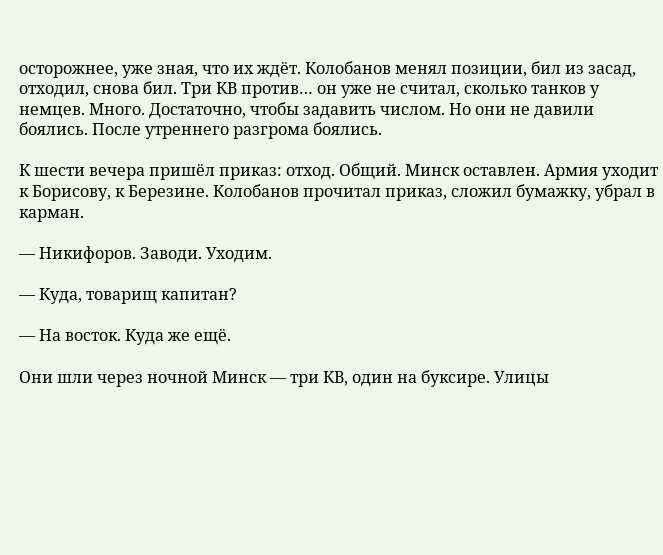осторожнее, уже зная, что их ждёт. Колобанов менял позиции, бил из засад, отходил, снова бил. Три КВ против… он уже не считал, сколько танков у немцев. Много. Достаточно, чтобы задавить числом. Но они не давили боялись. После утреннего разгрома боялись.

К шести вечера пришёл приказ: отход. Общий. Минск оставлен. Армия уходит к Борисову, к Березине. Колобанов прочитал приказ, сложил бумажку, убрал в карман.

— Никифоров. Заводи. Уходим.

— Куда, товарищ капитан?

— На восток. Куда же ещё.

Они шли через ночной Минск — три КВ, один на буксире. Улицы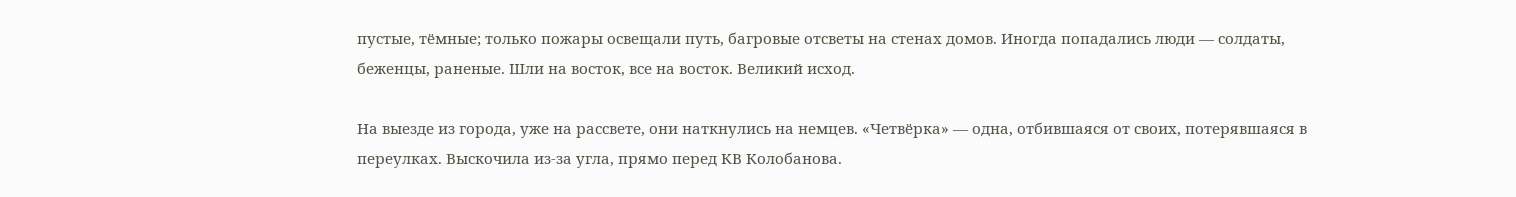пустые, тёмные; только пожары освещали путь, багровые отсветы на стенах домов. Иногда попадались люди — солдаты, беженцы, раненые. Шли на восток, все на восток. Великий исход.

На выезде из города, уже на рассвете, они наткнулись на немцев. «Четвёрка» — одна, отбившаяся от своих, потерявшаяся в переулках. Выскочила из-за угла, прямо перед КВ Колобанова.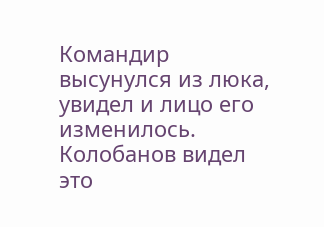Командир высунулся из люка, увидел и лицо его изменилось. Колобанов видел это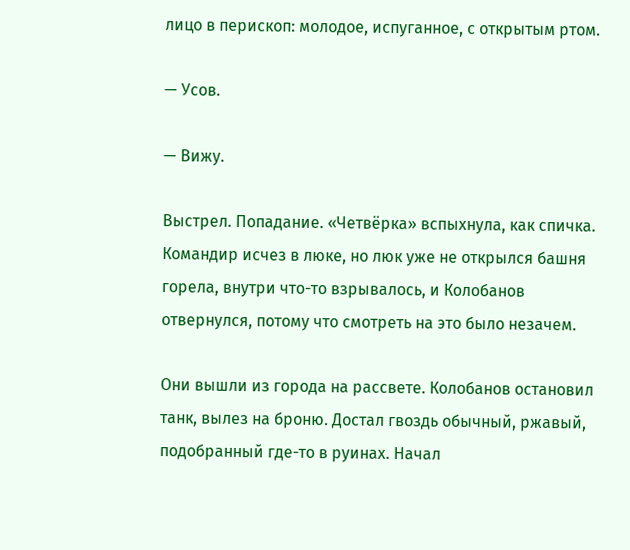лицо в перископ: молодое, испуганное, с открытым ртом.

— Усов.

— Вижу.

Выстрел. Попадание. «Четвёрка» вспыхнула, как спичка. Командир исчез в люке, но люк уже не открылся башня горела, внутри что-то взрывалось, и Колобанов отвернулся, потому что смотреть на это было незачем.

Они вышли из города на рассвете. Колобанов остановил танк, вылез на броню. Достал гвоздь обычный, ржавый, подобранный где-то в руинах. Начал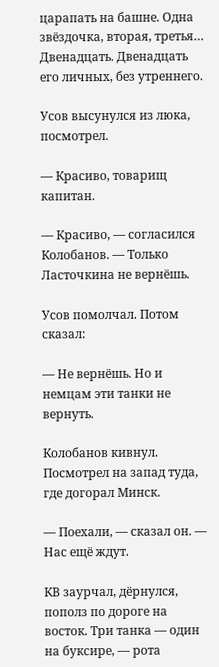царапать на башне. Одна звёздочка, вторая, третья… Двенадцать. Двенадцать его личных, без утреннего.

Усов высунулся из люка, посмотрел.

— Красиво, товарищ капитан.

— Красиво, — согласился Колобанов. — Только Ласточкина не вернёшь.

Усов помолчал. Потом сказал:

— Не вернёшь. Но и немцам эти танки не вернуть.

Колобанов кивнул. Посмотрел на запад туда, где догорал Минск.

— Поехали, — сказал он. — Нас ещё ждут.

КВ заурчал, дёрнулся, пополз по дороге на восток. Три танка — один на буксире, — рота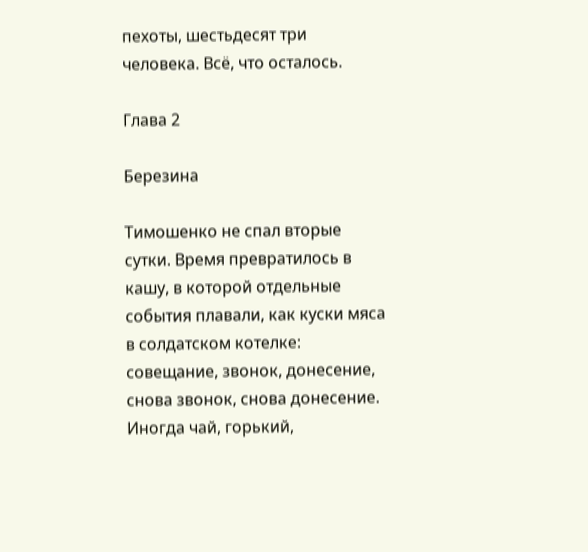пехоты, шестьдесят три человека. Всё, что осталось.

Глава 2

Березина

Тимошенко не спал вторые сутки. Время превратилось в кашу, в которой отдельные события плавали, как куски мяса в солдатском котелке: совещание, звонок, донесение, снова звонок, снова донесение. Иногда чай, горький,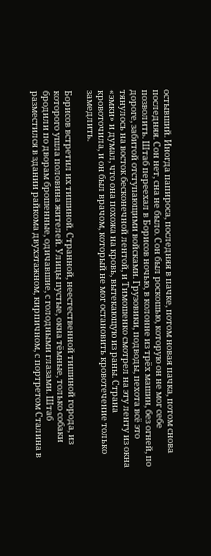остывший. Иногда папироса, последняя в пачке, потом новая пачка, потом снова последняя. Сон нет, сна не было. Сон был роскошью, которую он не мог себе позволить. Штаб переехал в Борисов ночью, в колонне из трёх машин, без огней, по дороге, забитой отступающими войсками. Грузовики, подводы, пехота всё это тянулось на восток бесконечной лентой, и Тимошенко смотрел на эту ленту из окна «эмки» и думал, что она похожа на кровь, вытекающую из раны. Страна кровоточила, и он был врачом, который не мог остановить кровотечение только замедлить.

Борисов встретил их тишиной. Странной, неестественной тишиной города, из которого ушла половина жителей. Улицы пустые, окна тёмные, только собаки бродили по дворам брошенные, одичавшие, с голодными глазами. Штаб разместился в здании райкома двухэтажном, кирпичном, с портретом Сталина в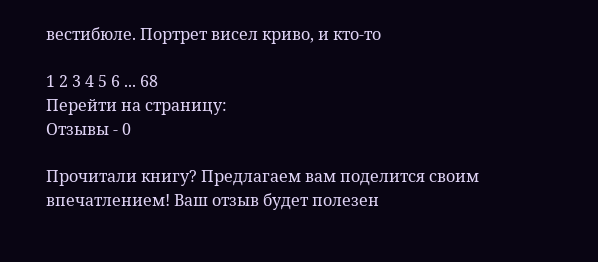вестибюле. Портрет висел криво, и кто-то

1 2 3 4 5 6 ... 68
Перейти на страницу:
Отзывы - 0

Прочитали книгу? Предлагаем вам поделится своим впечатлением! Ваш отзыв будет полезен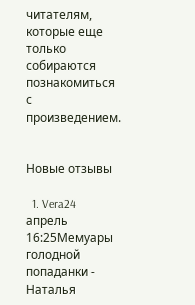читателям, которые еще только собираются познакомиться с произведением.


Новые отзывы

  1. Vera24 апрель 16:25Мемуары голодной попаданки - Наталья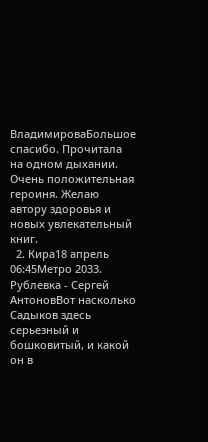ВладимироваБольшое спасибо. Прочитала на одном дыхании. Очень положительная героиня. Желаю автору здоровья и новых увлекательный книг.
  2. Кира18 апрель 06:45Метро 2033. Рублевка - Сергей АнтоновВот насколько Садыков здесь серьезный и бошковитый, и какой он в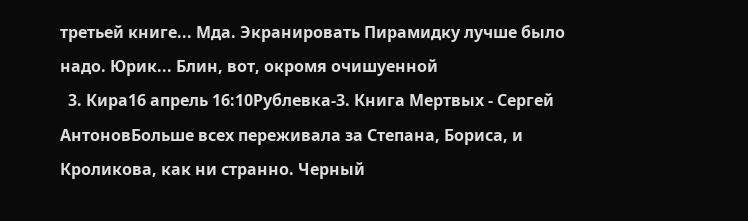третьей книге... Мда. Экранировать Пирамидку лучше было надо. Юрик... Блин, вот, окромя очишуенной
  3. Кира16 апрель 16:10Рублевка-3. Книга Мертвых - Сергей АнтоновБольше всех переживала за Степана, Бориса, и Кроликова, как ни странно. Черный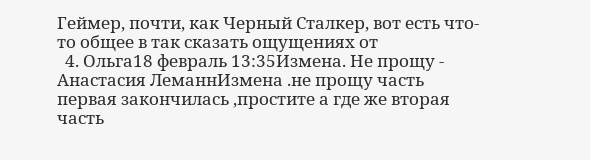Геймер, почти, как Черный Сталкер, вот есть что-то общее в так сказать ощущениях от
  4. Ольга18 февраль 13:35Измена. Не прощу - Анастасия ЛеманнИзмена .не прощу часть первая закончилась ,простите а где же вторая часть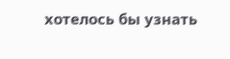хотелось бы узнать